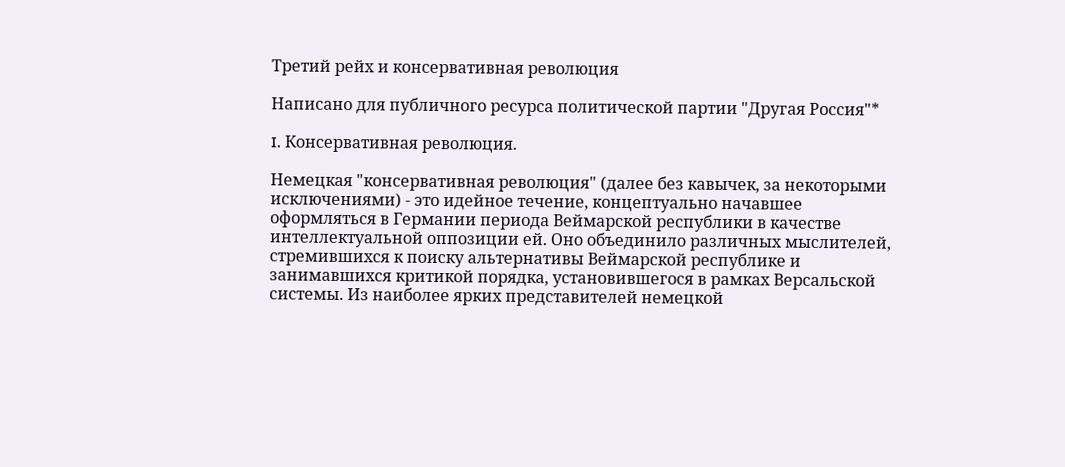Третий рейх и консервативная революция

Написано для публичного ресурса политической партии "Другая Россия"*

I. Консервативная революция.

Немецкая "консервативная революция" (далее без кавычек, за некоторыми исключениями) - это идейное течение, концептуально начавшее оформляться в Германии периода Веймарской республики в качестве интеллектуальной оппозиции ей. Оно объединило различных мыслителей, стремившихся к поиску альтернативы Веймарской республике и занимавшихся критикой порядка, установившегося в рамках Версальской системы. Из наиболее ярких представителей немецкой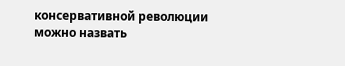консервативной революции можно назвать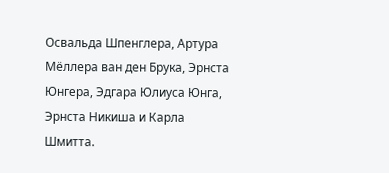Освальда Шпенглера, Артура Мёллера ван ден Брука, Эрнста Юнгера, Эдгара Юлиуса Юнга, Эрнста Никиша и Карла Шмитта.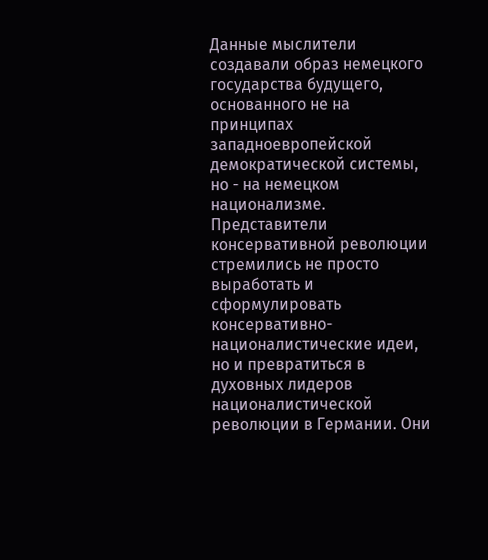Данные мыслители создавали образ немецкого государства будущего, основанного не на принципах западноевропейской демократической системы, но - на немецком национализме. Представители консервативной революции стремились не просто выработать и сформулировать консервативно-националистические идеи, но и превратиться в духовных лидеров националистической революции в Германии. Они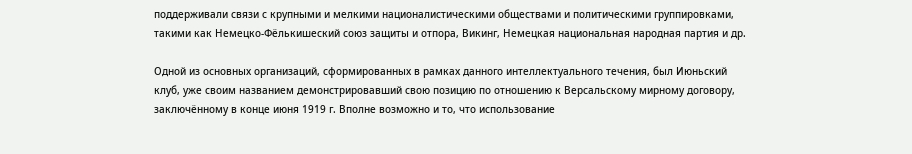поддерживали связи с крупными и мелкими националистическими обществами и политическими группировками, такими как Немецко-Фёлькишеский союз защиты и отпора, Викинг, Немецкая национальная народная партия и др.

Одной из основных организаций, сформированных в рамках данного интеллектуального течения, был Июньский клуб, уже своим названием демонстрировавший свою позицию по отношению к Версальскому мирному договору, заключённому в конце июня 1919 г. Вполне возможно и то, что использование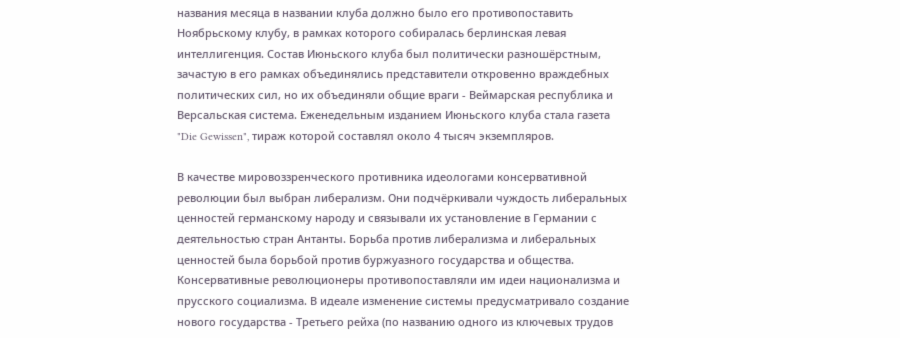названия месяца в названии клуба должно было его противопоставить Ноябрьскому клубу, в рамках которого собиралась берлинская левая интеллигенция. Состав Июньского клуба был политически разношёрстным, зачастую в его рамках объединялись представители откровенно враждебных политических сил, но их объединяли общие враги - Веймарская республика и Версальская система. Еженедельным изданием Июньского клуба стала газета "Die Gewissen", тираж которой составлял около 4 тысяч экземпляров.

В качестве мировоззренческого противника идеологами консервативной революции был выбран либерализм. Они подчёркивали чуждость либеральных ценностей германскому народу и связывали их установление в Германии с деятельностью стран Антанты. Борьба против либерализма и либеральных ценностей была борьбой против буржуазного государства и общества. Консервативные революционеры противопоставляли им идеи национализма и прусского социализма. В идеале изменение системы предусматривало создание нового государства - Третьего рейха (по названию одного из ключевых трудов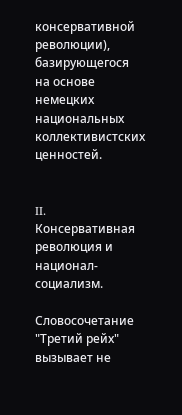консервативной революции), базирующегося на основе немецких национальных коллективистских ценностей.


II. Консервативная революция и национал-социализм.

Словосочетание "Третий рейх" вызывает не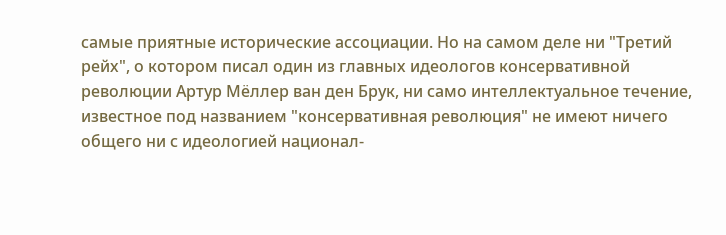самые приятные исторические ассоциации. Но на самом деле ни "Третий рейх", о котором писал один из главных идеологов консервативной революции Артур Мёллер ван ден Брук, ни само интеллектуальное течение, известное под названием "консервативная революция" не имеют ничего общего ни с идеологией национал-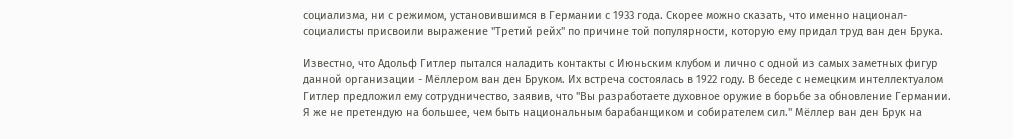социализма, ни с режимом, установившимся в Германии с 1933 года. Скорее можно сказать, что именно национал-социалисты присвоили выражение "Третий рейх" по причине той популярности, которую ему придал труд ван ден Брука.

Известно, что Адольф Гитлер пытался наладить контакты с Июньским клубом и лично с одной из самых заметных фигур данной организации - Мёллером ван ден Бруком. Их встреча состоялась в 1922 году. В беседе с немецким интеллектуалом Гитлер предложил ему сотрудничество, заявив, что "Вы разработаете духовное оружие в борьбе за обновление Германии. Я же не претендую на большее, чем быть национальным барабанщиком и собирателем сил." Мёллер ван ден Брук на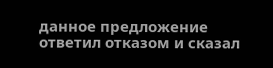данное предложение ответил отказом и сказал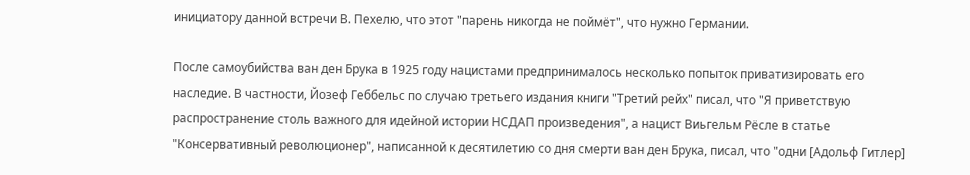инициатору данной встречи В. Пехелю, что этот "парень никогда не поймёт", что нужно Германии.

После самоубийства ван ден Брука в 1925 году нацистами предпринималось несколько попыток приватизировать его наследие. В частности, Йозеф Геббельс по случаю третьего издания книги "Третий рейх" писал, что "Я приветствую распространение столь важного для идейной истории НСДАП произведения", а нацист Виьгельм Рёсле в статье "Консервативный революционер", написанной к десятилетию со дня смерти ван ден Брука, писал, что "одни [Адольф Гитлер]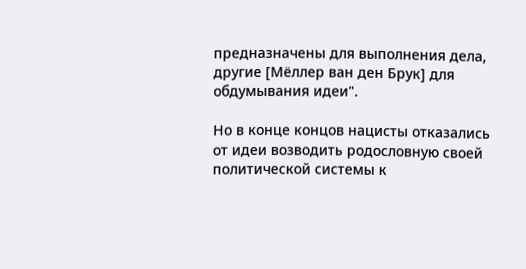предназначены для выполнения дела, другие [Мёллер ван ден Брук] для обдумывания идеи".

Но в конце концов нацисты отказались от идеи возводить родословную своей политической системы к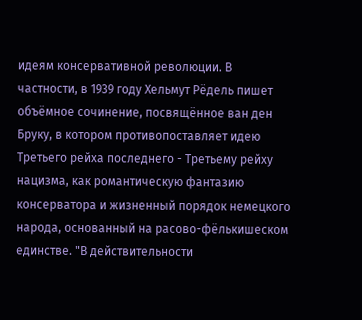идеям консервативной революции. В частности, в 1939 году Хельмут Рёдель пишет объёмное сочинение, посвящённое ван ден Бруку, в котором противопоставляет идею Третьего рейха последнего - Третьему рейху нацизма, как романтическую фантазию консерватора и жизненный порядок немецкого народа, основанный на расово-фёлькишеском единстве. "В действительности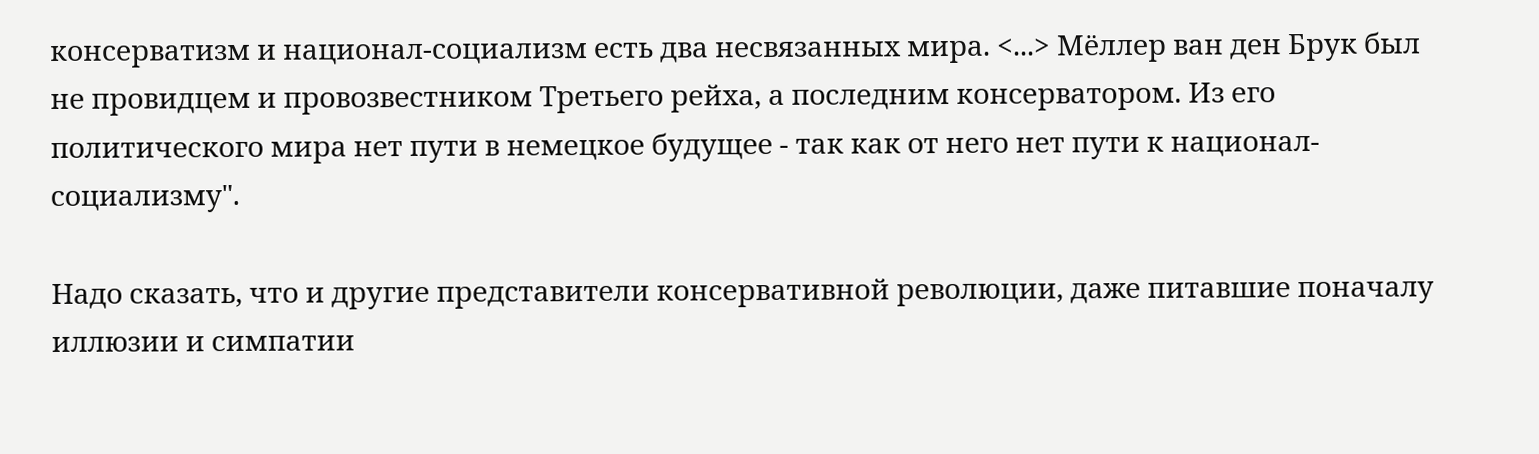консерватизм и национал-социализм есть два несвязанных мира. <...> Мёллер ван ден Брук был не провидцем и провозвестником Третьего рейха, а последним консерватором. Из его политического мира нет пути в немецкое будущее - так как от него нет пути к национал-социализму".

Надо сказать, что и другие представители консервативной революции, даже питавшие поначалу иллюзии и симпатии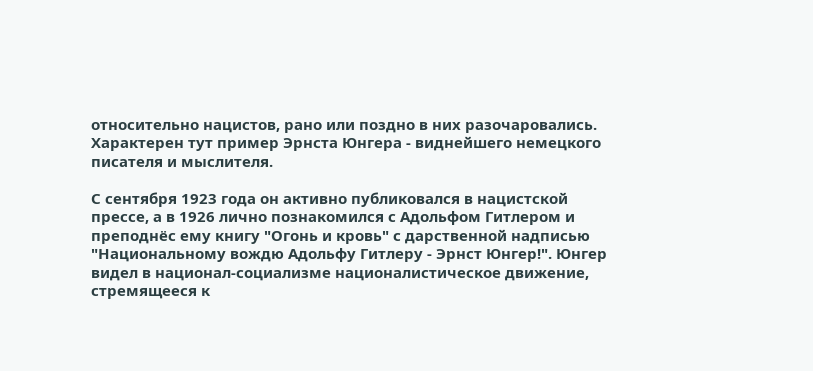относительно нацистов, рано или поздно в них разочаровались. Характерен тут пример Эрнста Юнгера - виднейшего немецкого писателя и мыслителя.

С сентября 1923 года он активно публиковался в нацистской прессе, а в 1926 лично познакомился с Адольфом Гитлером и преподнёс ему книгу "Огонь и кровь" с дарственной надписью "Национальному вождю Адольфу Гитлеру - Эрнст Юнгер!". Юнгер видел в национал-социализме националистическое движение, стремящееся к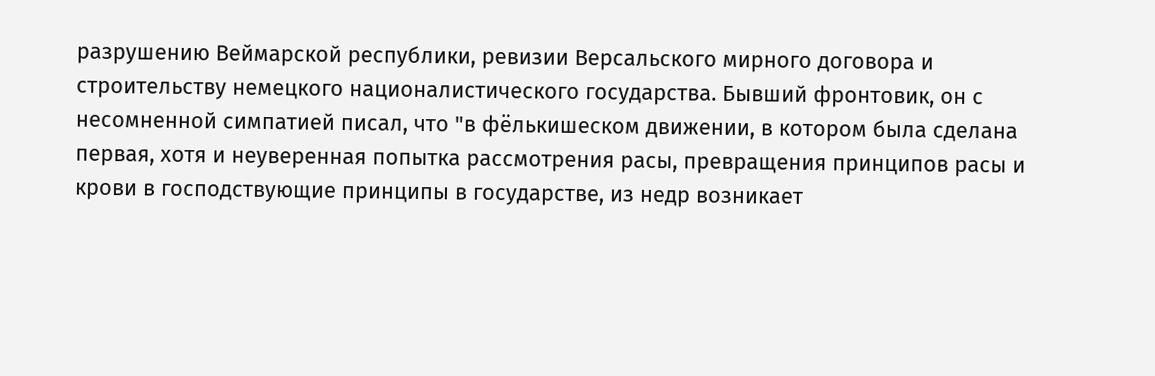разрушению Веймарской республики, ревизии Версальского мирного договора и строительству немецкого националистического государства. Бывший фронтовик, он с несомненной симпатией писал, что "в фёлькишеском движении, в котором была сделана первая, хотя и неуверенная попытка рассмотрения расы, превращения принципов расы и крови в господствующие принципы в государстве, из недр возникает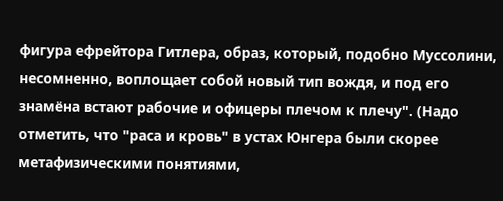фигура ефрейтора Гитлера, образ, который, подобно Муссолини, несомненно, воплощает собой новый тип вождя, и под его знамёна встают рабочие и офицеры плечом к плечу". (Надо отметить, что "раса и кровь" в устах Юнгера были скорее метафизическими понятиями,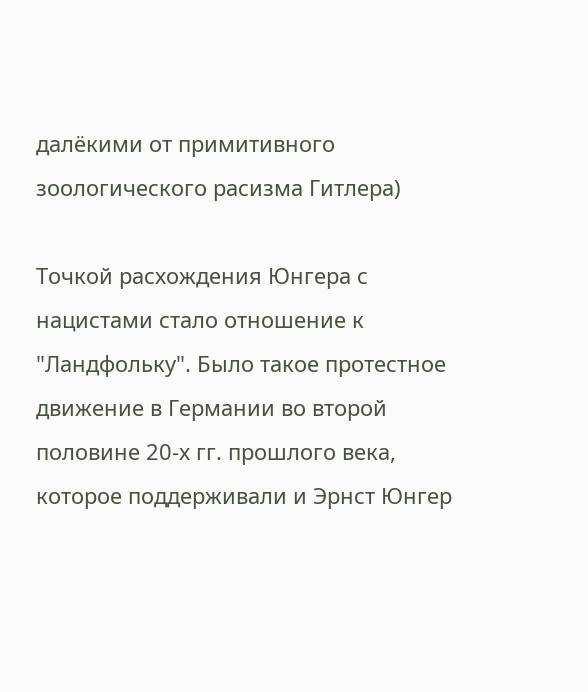далёкими от примитивного зоологического расизма Гитлера)

Точкой расхождения Юнгера с нацистами стало отношение к "Ландфольку". Было такое протестное движение в Германии во второй половине 20-х гг. прошлого века, которое поддерживали и Эрнст Юнгер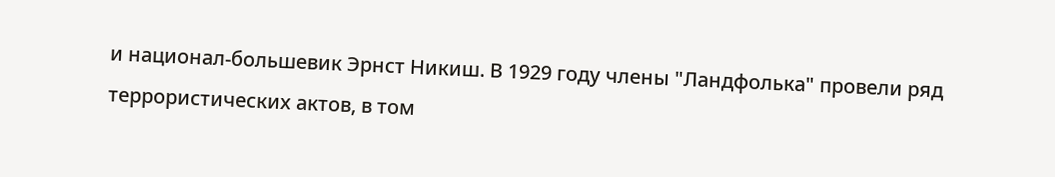и национал-большевик Эрнст Никиш. В 1929 году члены "Ландфолька" провели ряд террористических актов, в том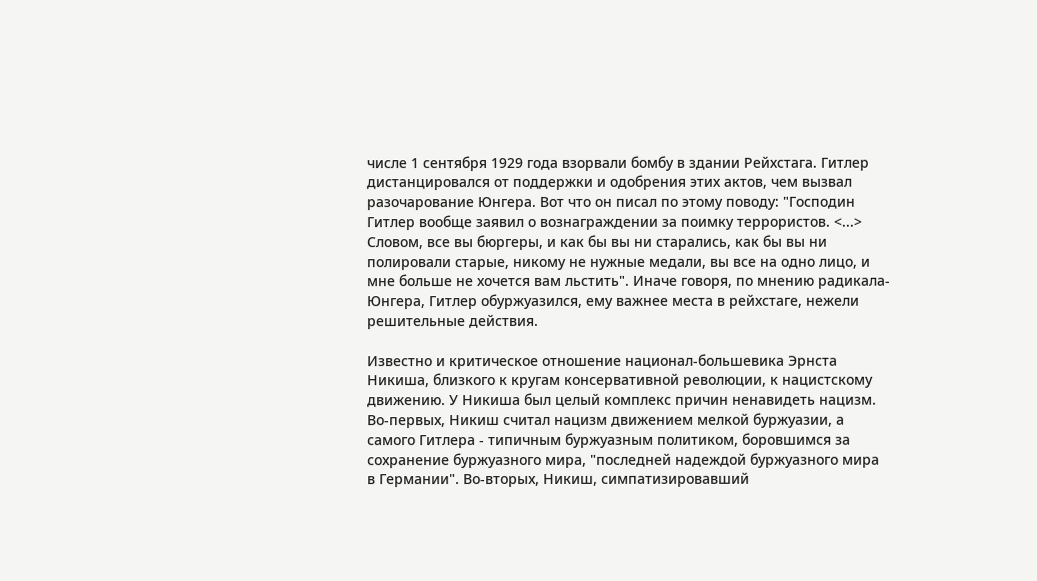числе 1 сентября 1929 года взорвали бомбу в здании Рейхстага. Гитлер дистанцировался от поддержки и одобрения этих актов, чем вызвал разочарование Юнгера. Вот что он писал по этому поводу: "Господин Гитлер вообще заявил о вознаграждении за поимку террористов. <...> Словом, все вы бюргеры, и как бы вы ни старались, как бы вы ни полировали старые, никому не нужные медали, вы все на одно лицо, и мне больше не хочется вам льстить". Иначе говоря, по мнению радикала-Юнгера, Гитлер обуржуазился, ему важнее места в рейхстаге, нежели решительные действия.

Известно и критическое отношение национал-большевика Эрнста Никиша, близкого к кругам консервативной революции, к нацистскому движению. У Никиша был целый комплекс причин ненавидеть нацизм. Во-первых, Никиш считал нацизм движением мелкой буржуазии, а самого Гитлера - типичным буржуазным политиком, боровшимся за сохранение буржуазного мира, "последней надеждой буржуазного мира в Германии". Во-вторых, Никиш, симпатизировавший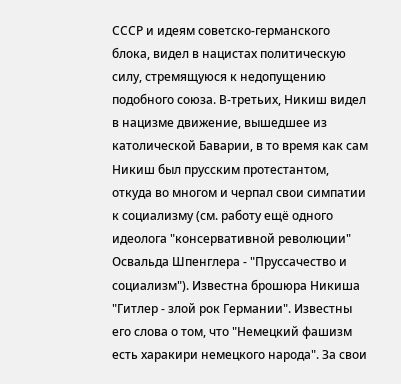СССР и идеям советско-германского блока, видел в нацистах политическую силу, стремящуюся к недопущению подобного союза. В-третьих, Никиш видел в нацизме движение, вышедшее из католической Баварии, в то время как сам Никиш был прусским протестантом, откуда во многом и черпал свои симпатии к социализму (см. работу ещё одного идеолога "консервативной революции" Освальда Шпенглера - "Пруссачество и социализм"). Известна брошюра Никиша "Гитлер - злой рок Германии". Известны его слова о том, что "Немецкий фашизм есть харакири немецкого народа". За свои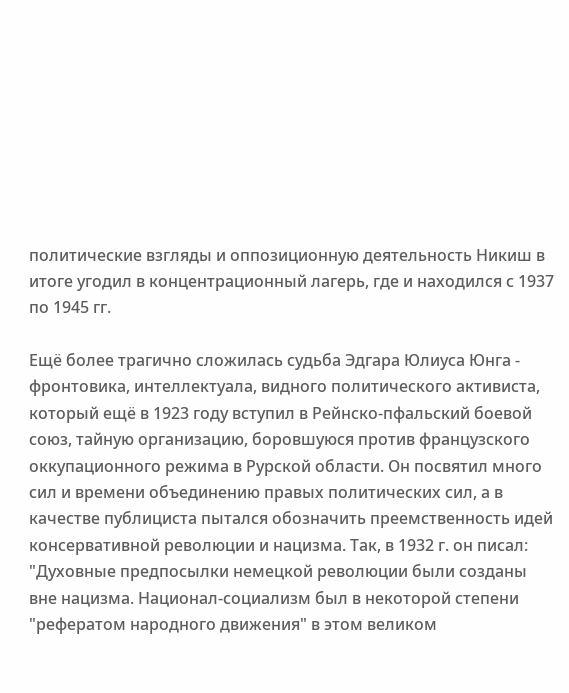политические взгляды и оппозиционную деятельность Никиш в итоге угодил в концентрационный лагерь, где и находился с 1937 по 1945 гг.

Ещё более трагично сложилась судьба Эдгара Юлиуса Юнга - фронтовика, интеллектуала, видного политического активиста, который ещё в 1923 году вступил в Рейнско-пфальский боевой союз, тайную организацию, боровшуюся против французского оккупационного режима в Рурской области. Он посвятил много сил и времени объединению правых политических сил, а в качестве публициста пытался обозначить преемственность идей консервативной революции и нацизма. Так, в 1932 г. он писал: "Духовные предпосылки немецкой революции были созданы вне нацизма. Национал-социализм был в некоторой степени "рефератом народного движения" в этом великом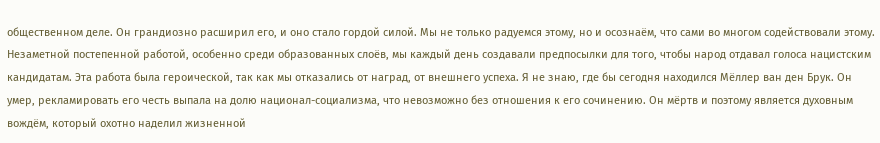общественном деле. Он грандиозно расширил его, и оно стало гордой силой. Мы не только радуемся этому, но и осознаём, что сами во многом содействовали этому. Незаметной постепенной работой, особенно среди образованных слоёв, мы каждый день создавали предпосылки для того, чтобы народ отдавал голоса нацистским кандидатам. Эта работа была героической, так как мы отказались от наград, от внешнего успеха. Я не знаю, где бы сегодня находился Мёллер ван ден Брук. Он умер, рекламировать его честь выпала на долю национал-социализма, что невозможно без отношения к его сочинению. Он мёртв и поэтому является духовным вождём, который охотно наделил жизненной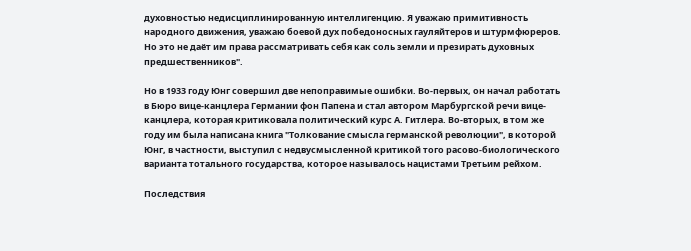духовностью недисциплинированную интеллигенцию. Я уважаю примитивность народного движения, уважаю боевой дух победоносных гауляйтеров и штурмфюреров. Но это не даёт им права рассматривать себя как соль земли и презирать духовных предшественников".

Но в 1933 году Юнг совершил две непоправимые ошибки. Во-первых, он начал работать в Бюро вице-канцлера Германии фон Папена и стал автором Марбургской речи вице-канцлера, которая критиковала политический курс А. Гитлера. Во-вторых, в том же году им была написана книга "Толкование смысла германской революции", в которой Юнг, в частности, выступил с недвусмысленной критикой того расово-биологического варианта тотального государства, которое называлось нацистами Третьим рейхом.

Последствия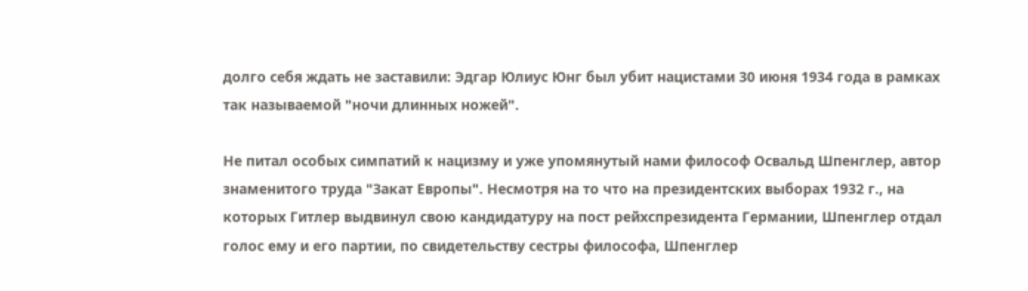долго себя ждать не заставили: Эдгар Юлиус Юнг был убит нацистами 30 июня 1934 года в рамках так называемой "ночи длинных ножей".

Не питал особых симпатий к нацизму и уже упомянутый нами философ Освальд Шпенглер, автор знаменитого труда "Закат Европы". Несмотря на то что на президентских выборах 1932 г., на которых Гитлер выдвинул свою кандидатуру на пост рейхспрезидента Германии, Шпенглер отдал голос ему и его партии, по свидетельству сестры философа, Шпенглер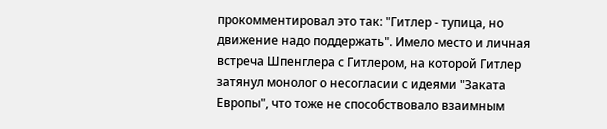прокомментировал это так: "Гитлер - тупица, но движение надо поддержать". Имело место и личная встреча Шпенглера с Гитлером, на которой Гитлер затянул монолог о несогласии с идеями "Заката Европы", что тоже не способствовало взаимным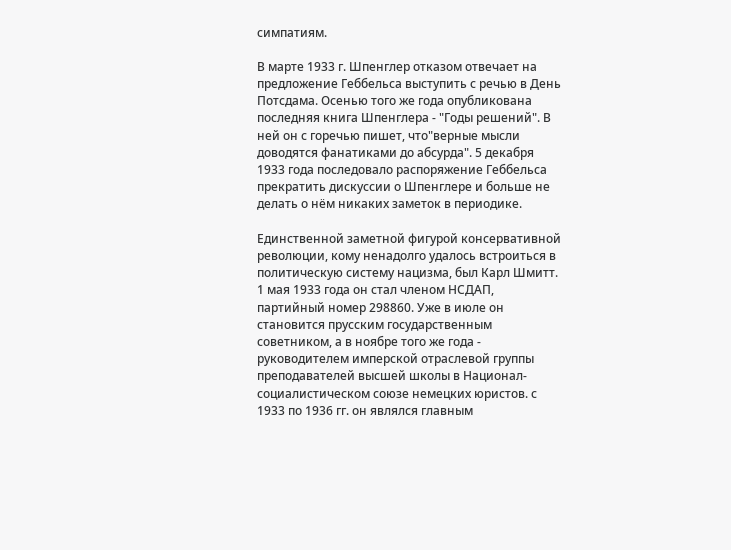симпатиям.

В марте 1933 г. Шпенглер отказом отвечает на предложение Геббельса выступить с речью в День Потсдама. Осенью того же года опубликована последняя книга Шпенглера - "Годы решений". В ней он с горечью пишет, что"верные мысли доводятся фанатиками до абсурда". 5 декабря 1933 года последовало распоряжение Геббельса прекратить дискуссии о Шпенглере и больше не делать о нём никаких заметок в периодике.

Единственной заметной фигурой консервативной революции, кому ненадолго удалось встроиться в политическую систему нацизма, был Карл Шмитт. 1 мая 1933 года он стал членом НСДАП, партийный номер 298860. Уже в июле он становится прусским государственным советником, а в ноябре того же года - руководителем имперской отраслевой группы преподавателей высшей школы в Национал-социалистическом союзе немецких юристов. с 1933 по 1936 гг. он являлся главным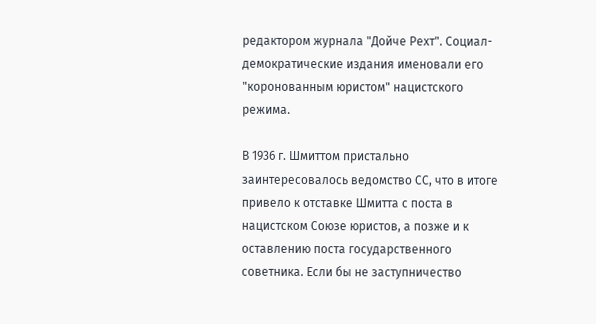редактором журнала "Дойче Рехт". Социал-демократические издания именовали его "коронованным юристом" нацистского режима.

В 1936 г. Шмиттом пристально заинтересовалось ведомство СС, что в итоге привело к отставке Шмитта с поста в нацистском Союзе юристов, а позже и к оставлению поста государственного советника. Если бы не заступничество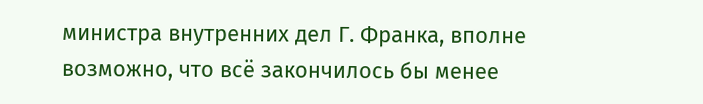министра внутренних дел Г. Франка, вполне возможно, что всё закончилось бы менее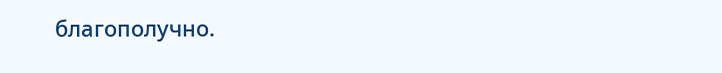благополучно.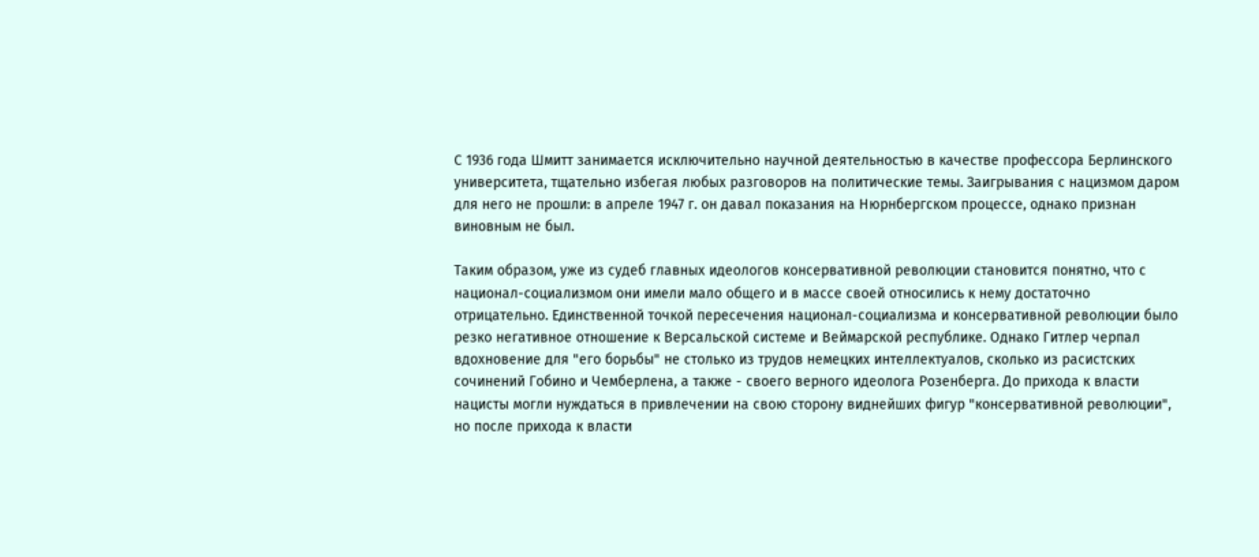С 1936 года Шмитт занимается исключительно научной деятельностью в качестве профессора Берлинского университета, тщательно избегая любых разговоров на политические темы. Заигрывания с нацизмом даром для него не прошли: в апреле 1947 г. он давал показания на Нюрнбергском процессе, однако признан виновным не был.

Таким образом, уже из судеб главных идеологов консервативной революции становится понятно, что с национал-социализмом они имели мало общего и в массе своей относились к нему достаточно отрицательно. Единственной точкой пересечения национал-социализма и консервативной революции было резко негативное отношение к Версальской системе и Веймарской республике. Однако Гитлер черпал вдохновение для "его борьбы" не столько из трудов немецких интеллектуалов, сколько из расистских сочинений Гобино и Чемберлена, а также - своего верного идеолога Розенберга. До прихода к власти нацисты могли нуждаться в привлечении на свою сторону виднейших фигур "консервативной революции", но после прихода к власти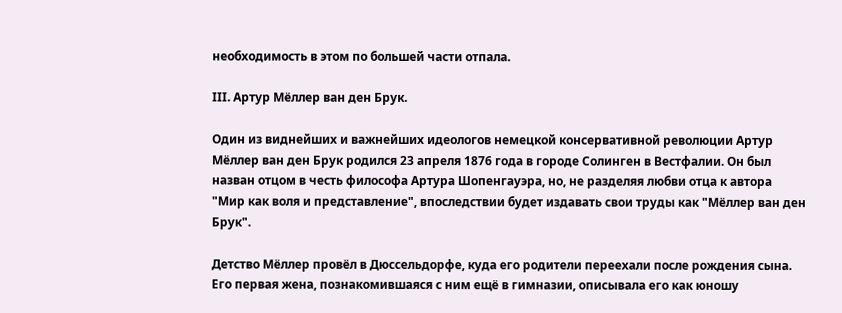необходимость в этом по большей части отпала.

III. Артур Мёллер ван ден Брук.

Один из виднейших и важнейших идеологов немецкой консервативной революции Артур Мёллер ван ден Брук родился 23 апреля 1876 года в городе Солинген в Вестфалии. Он был назван отцом в честь философа Артура Шопенгауэра, но, не разделяя любви отца к автора "Мир как воля и представление", впоследствии будет издавать свои труды как "Мёллер ван ден Брук".

Детство Мёллер провёл в Дюссельдорфе, куда его родители переехали после рождения сына. Его первая жена, познакомившаяся с ним ещё в гимназии, описывала его как юношу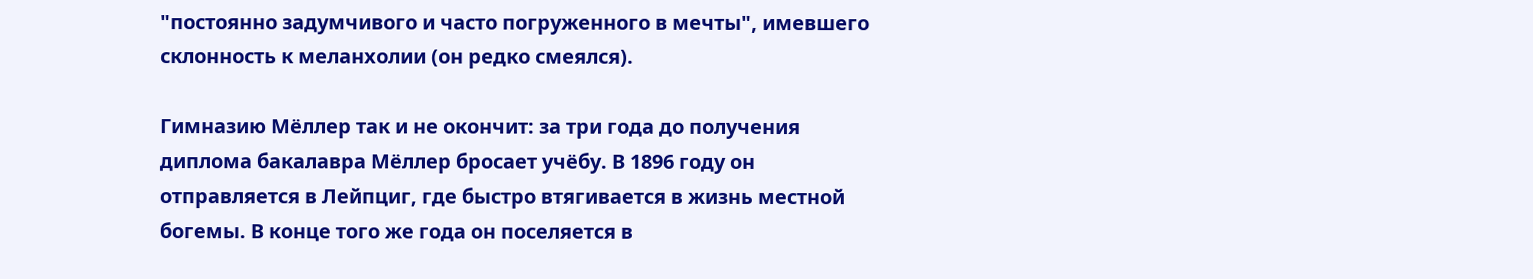"постоянно задумчивого и часто погруженного в мечты", имевшего склонность к меланхолии (он редко смеялся).

Гимназию Мёллер так и не окончит: за три года до получения диплома бакалавра Мёллер бросает учёбу. В 1896 году он отправляется в Лейпциг, где быстро втягивается в жизнь местной богемы. В конце того же года он поселяется в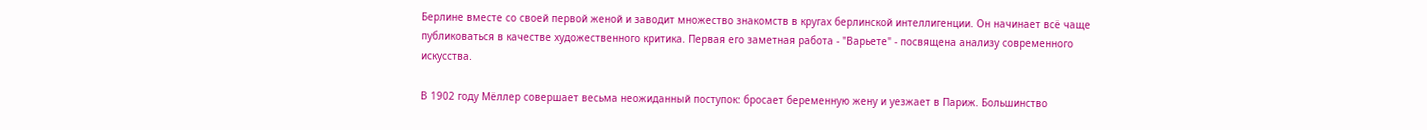Берлине вместе со своей первой женой и заводит множество знакомств в кругах берлинской интеллигенции. Он начинает всё чаще публиковаться в качестве художественного критика. Первая его заметная работа - "Варьете" - посвящена анализу современного искусства.

В 1902 году Мёллер совершает весьма неожиданный поступок: бросает беременную жену и уезжает в Париж. Большинство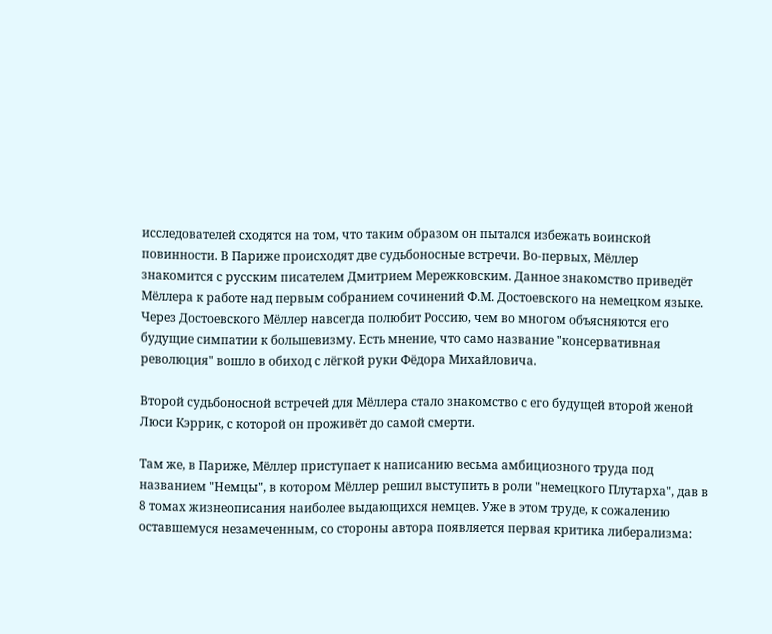исследователей сходятся на том, что таким образом он пытался избежать воинской повинности. В Париже происходят две судьбоносные встречи. Во-первых, Мёллер знакомится с русским писателем Дмитрием Мережковским. Данное знакомство приведёт Мёллера к работе над первым собранием сочинений Ф.М. Достоевского на немецком языке. Через Достоевского Мёллер навсегда полюбит Россию, чем во многом объясняются его будущие симпатии к большевизму. Есть мнение, что само название "консервативная революция" вошло в обиход с лёгкой руки Фёдора Михайловича.

Второй судьбоносной встречей для Мёллера стало знакомство с его будущей второй женой Люси Кэррик, с которой он проживёт до самой смерти.

Там же, в Париже, Мёллер приступает к написанию весьма амбициозного труда под названием "Немцы", в котором Мёллер решил выступить в роли "немецкого Плутарха", дав в 8 томах жизнеописания наиболее выдающихся немцев. Уже в этом труде, к сожалению оставшемуся незамеченным, со стороны автора появляется первая критика либерализма: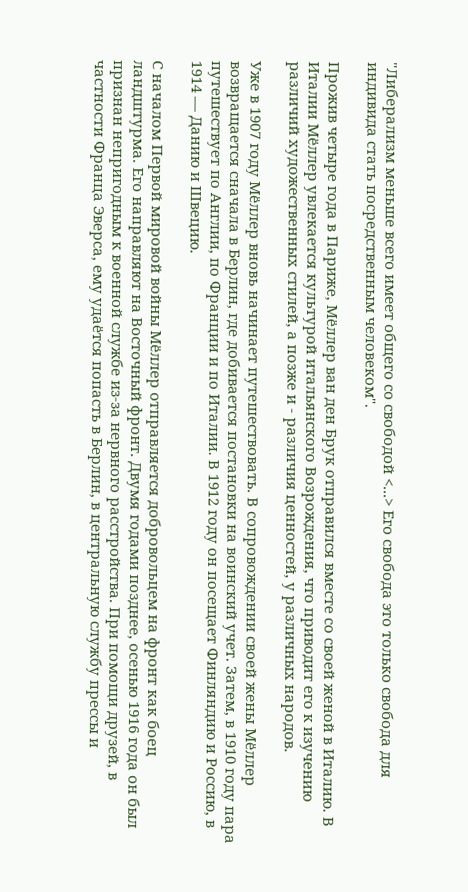"Либерализм меньше всего имеет общего со свободой <...> Его свобода это только свобода для индивида стать посредственным человеком".

Прожив четыре года в Париже, Мёллер ван ден Брук отправился вместе со своей женой в Италию. В Италии Мёллер увлекается культурой итальянского Возрождения, что приводит его к изучению различий художественных стилей, а позже и - различия ценностей, у различных народов.

Уже в 1907 году Мёллер вновь начинает путешествовать. В сопровождении своей жены Мёллер возвращается сначала в Берлин, где добивается постановки на воинский учет. Затем, в 1910 году пара путешествует по Англии, по Франции и по Италии. В 1912 году он посещает Финляндию и Россию, в 1914 — Данию и Швецию.

С началом Первой мировой войны Мёллер отправляется добровольцем на фронт как боец ландштурма. Его направляют на Восточный фронт. Двумя годами позднее, осенью 1916 года он был признан непригодным к военной службе из-за нервного расстройства. При помощи друзей, в частности Франца Эверса, ему удаётся попасть в Берлин, в центральную службу прессы и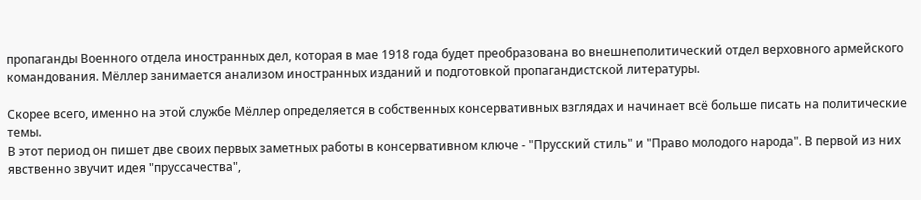пропаганды Военного отдела иностранных дел, которая в мае 1918 года будет преобразована во внешнеполитический отдел верховного армейского командования. Мёллер занимается анализом иностранных изданий и подготовкой пропагандистской литературы.

Скорее всего, именно на этой службе Мёллер определяется в собственных консервативных взглядах и начинает всё больше писать на политические темы.
В этот период он пишет две своих первых заметных работы в консервативном ключе - "Прусский стиль" и "Право молодого народа". В первой из них явственно звучит идея "пруссачества",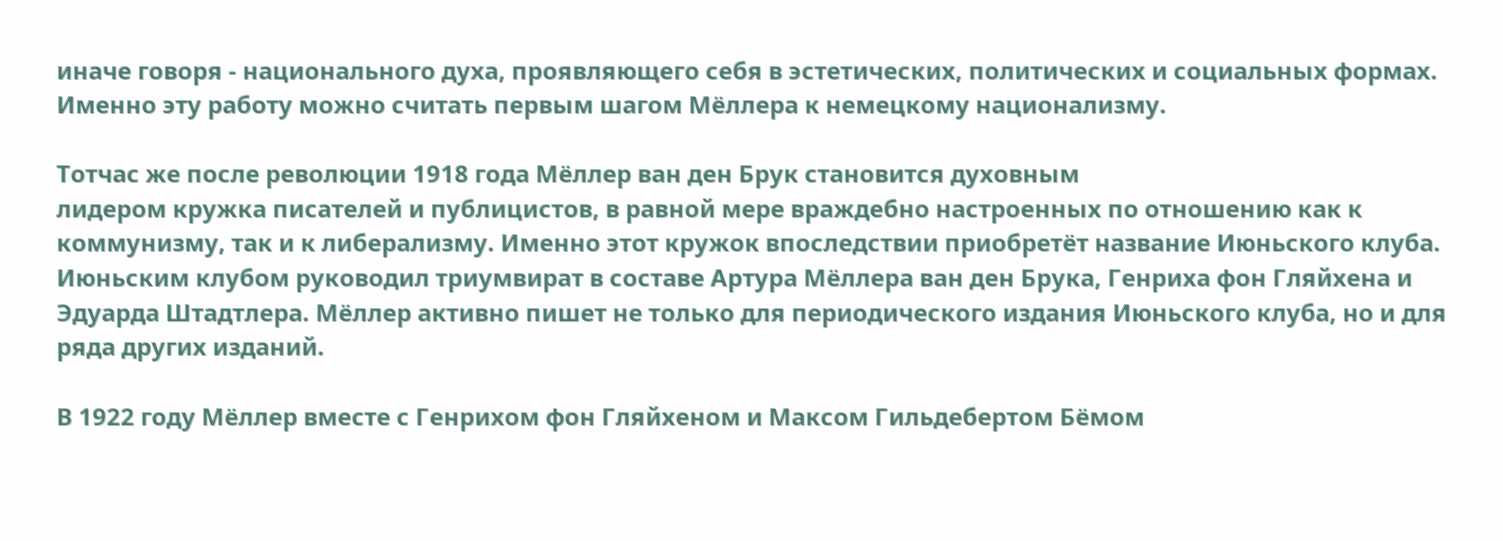иначе говоря - национального духа, проявляющего себя в эстетических, политических и социальных формах. Именно эту работу можно считать первым шагом Мёллера к немецкому национализму.

Тотчас же после революции 1918 года Мёллер ван ден Брук становится духовным
лидером кружка писателей и публицистов, в равной мере враждебно настроенных по отношению как к коммунизму, так и к либерализму. Именно этот кружок впоследствии приобретёт название Июньского клуба. Июньским клубом руководил триумвират в составе Артура Мёллера ван ден Брука, Генриха фон Гляйхена и Эдуарда Штадтлера. Мёллер активно пишет не только для периодического издания Июньского клуба, но и для ряда других изданий.

В 1922 году Мёллер вместе с Генрихом фон Гляйхеном и Максом Гильдебертом Бёмом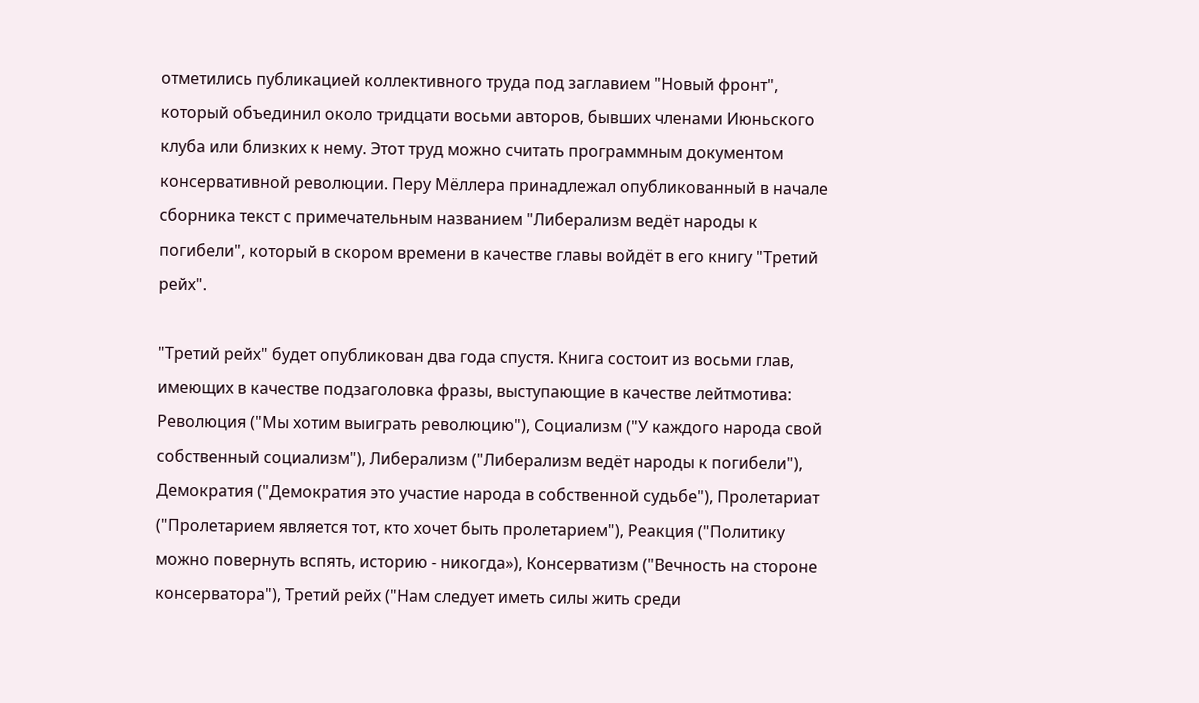отметились публикацией коллективного труда под заглавием "Новый фронт", который объединил около тридцати восьми авторов, бывших членами Июньского клуба или близких к нему. Этот труд можно считать программным документом консервативной революции. Перу Мёллера принадлежал опубликованный в начале сборника текст с примечательным названием "Либерализм ведёт народы к погибели", который в скором времени в качестве главы войдёт в его книгу "Третий рейх".

"Третий рейх" будет опубликован два года спустя. Книга состоит из восьми глав, имеющих в качестве подзаголовка фразы, выступающие в качестве лейтмотива: Революция ("Мы хотим выиграть революцию"), Социализм ("У каждого народа свой собственный социализм"), Либерализм ("Либерализм ведёт народы к погибели"), Демократия ("Демократия это участие народа в собственной судьбе"), Пролетариат ("Пролетарием является тот, кто хочет быть пролетарием"), Реакция ("Политику можно повернуть вспять, историю - никогда»), Консерватизм ("Вечность на стороне консерватора"), Третий рейх ("Нам следует иметь силы жить среди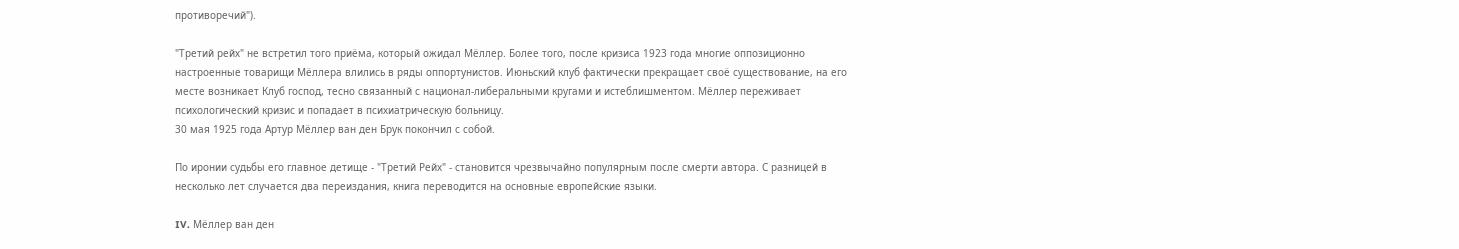противоречий").

"Третий рейх" не встретил того приёма, который ожидал Мёллер. Более того, после кризиса 1923 года многие оппозиционно настроенные товарищи Мёллера влились в ряды оппортунистов. Июньский клуб фактически прекращает своё существование, на его месте возникает Клуб господ, тесно связанный с национал-либеральными кругами и истеблишментом. Мёллер переживает психологический кризис и попадает в психиатрическую больницу.
30 мая 1925 года Артур Мёллер ван ден Брук покончил с собой.

По иронии судьбы его главное детище - "Третий Рейх" - становится чрезвычайно популярным после смерти автора. С разницей в несколько лет случается два переиздания, книга переводится на основные европейские языки.

IV. Мёллер ван ден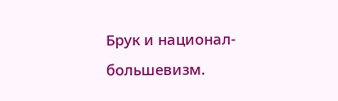Брук и национал-большевизм.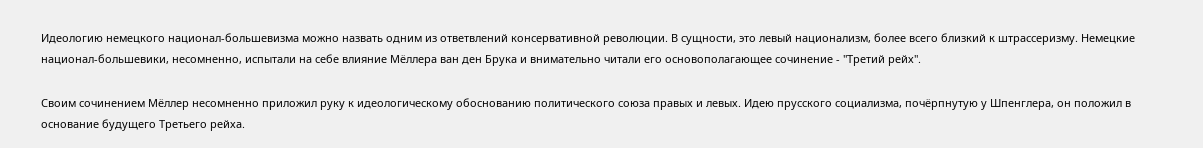Идеологию немецкого национал-большевизма можно назвать одним из ответвлений консервативной революции. В сущности, это левый национализм, более всего близкий к штрассеризму. Немецкие национал-большевики, несомненно, испытали на себе влияние Мёллера ван ден Брука и внимательно читали его основополагающее сочинение - "Третий рейх".

Своим сочинением Мёллер несомненно приложил руку к идеологическому обоснованию политического союза правых и левых. Идею прусского социализма, почёрпнутую у Шпенглера, он положил в основание будущего Третьего рейха.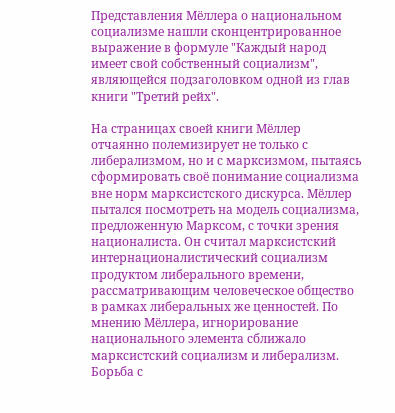Представления Мёллера о национальном социализме нашли сконцентрированное выражение в формуле "Каждый народ имеет свой собственный социализм", являющейся подзаголовком одной из глав книги "Третий рейх".

На страницах своей книги Мёллер отчаянно полемизирует не только с либерализмом, но и с марксизмом, пытаясь сформировать своё понимание социализма вне норм марксистского дискурса. Мёллер пытался посмотреть на модель социализма, предложенную Марксом, с точки зрения националиста. Он считал марксистский интернационалистический социализм продуктом либерального времени, рассматривающим человеческое общество в рамках либеральных же ценностей. По мнению Мёллера, игнорирование национального элемента сближало марксистский социализм и либерализм. Борьба с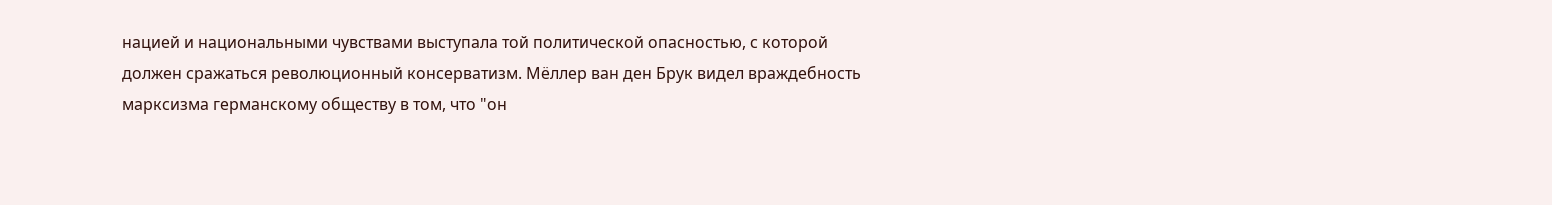нацией и национальными чувствами выступала той политической опасностью, с которой должен сражаться революционный консерватизм. Мёллер ван ден Брук видел враждебность марксизма германскому обществу в том, что "он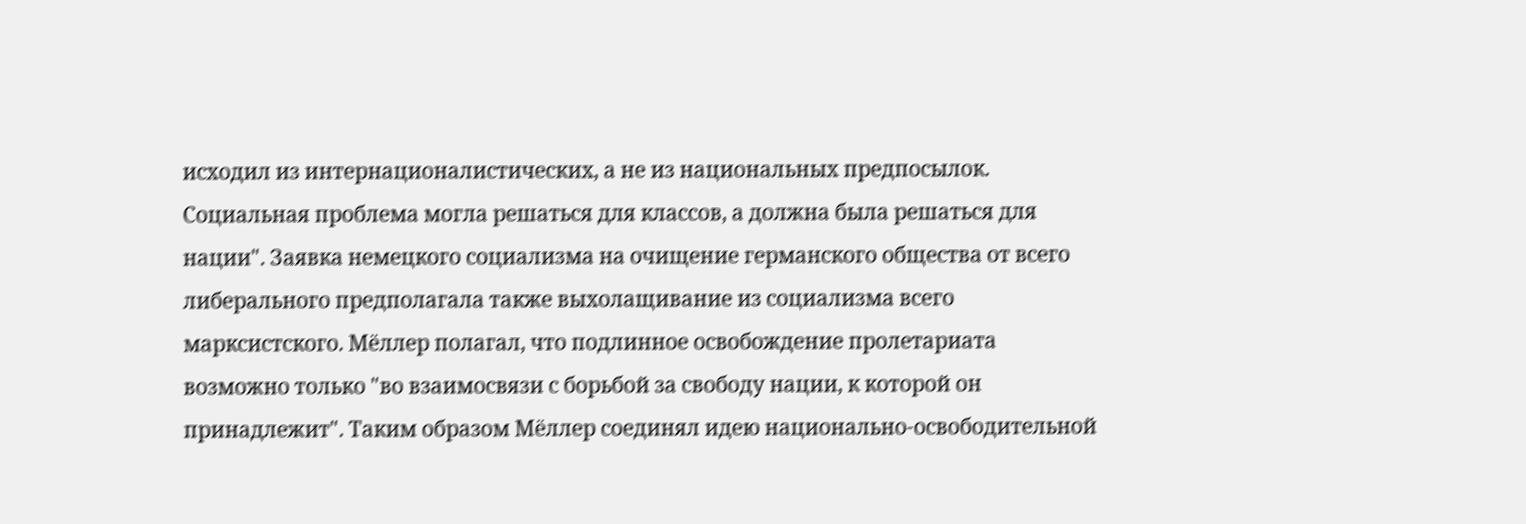исходил из интернационалистических, а не из национальных предпосылок. Социальная проблема могла решаться для классов, а должна была решаться для нации". Заявка немецкого социализма на очищение германского общества от всего либерального предполагала также выхолащивание из социализма всего марксистского. Мёллер полагал, что подлинное освобождение пролетариата возможно только "во взаимосвязи с борьбой за свободу нации, к которой он принадлежит". Таким образом Мёллер соединял идею национально-освободительной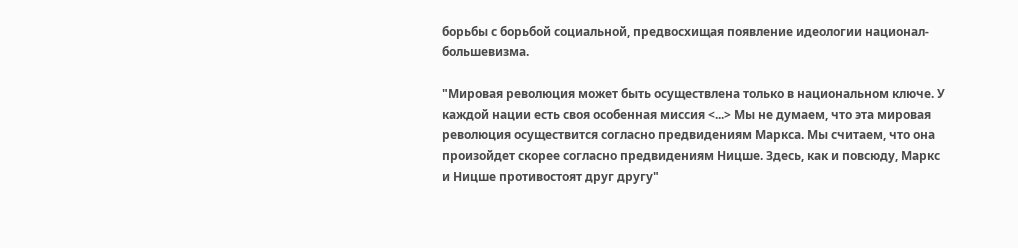борьбы с борьбой социальной, предвосхищая появление идеологии национал-большевизма.

"Мировая революция может быть осуществлена только в национальном ключе. У каждой нации есть своя особенная миссия <...> Мы не думаем, что эта мировая революция осуществится согласно предвидениям Маркса. Мы считаем, что она произойдет скорее согласно предвидениям Ницше. Здесь, как и повсюду, Маркс и Ницше противостоят друг другу"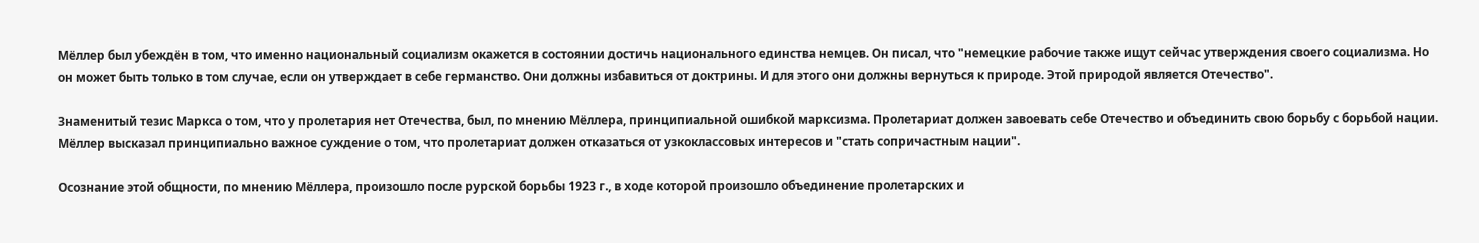Мёллер был убеждён в том, что именно национальный социализм окажется в состоянии достичь национального единства немцев. Он писал, что "немецкие рабочие также ищут сейчас утверждения своего социализма. Но он может быть только в том случае, если он утверждает в себе германство. Они должны избавиться от доктрины. И для этого они должны вернуться к природе. Этой природой является Отечество".

Знаменитый тезис Маркса о том, что у пролетария нет Отечества, был, по мнению Мёллера, принципиальной ошибкой марксизма. Пролетариат должен завоевать себе Отечество и объединить свою борьбу с борьбой нации. Мёллер высказал принципиально важное суждение о том, что пролетариат должен отказаться от узкоклассовых интересов и "стать сопричастным нации".

Осознание этой общности, по мнению Мёллера, произошло после рурской борьбы 1923 г., в ходе которой произошло объединение пролетарских и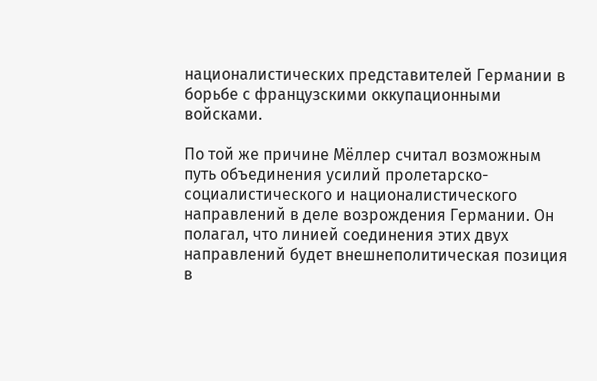националистических представителей Германии в борьбе с французскими оккупационными войсками.

По той же причине Мёллер считал возможным путь объединения усилий пролетарско-социалистического и националистического направлений в деле возрождения Германии. Он полагал, что линией соединения этих двух направлений будет внешнеполитическая позиция в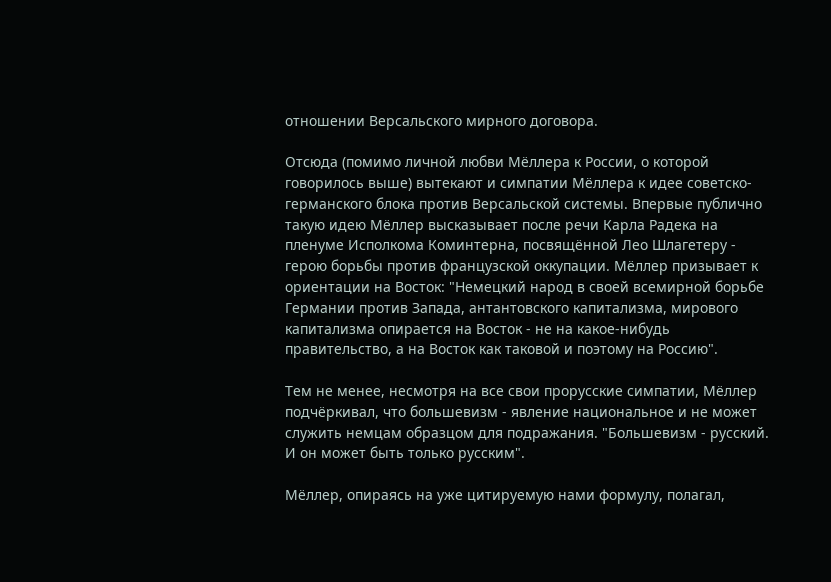отношении Версальского мирного договора.

Отсюда (помимо личной любви Мёллера к России, о которой говорилось выше) вытекают и симпатии Мёллера к идее советско-германского блока против Версальской системы. Впервые публично такую идею Мёллер высказывает после речи Карла Радека на пленуме Исполкома Коминтерна, посвящённой Лео Шлагетеру - герою борьбы против французской оккупации. Мёллер призывает к ориентации на Восток: "Немецкий народ в своей всемирной борьбе Германии против Запада, антантовского капитализма, мирового капитализма опирается на Восток - не на какое-нибудь правительство, а на Восток как таковой и поэтому на Россию".

Тем не менее, несмотря на все свои прорусские симпатии, Мёллер подчёркивал, что большевизм - явление национальное и не может служить немцам образцом для подражания. "Большевизм - русский. И он может быть только русским".

Мёллер, опираясь на уже цитируемую нами формулу, полагал,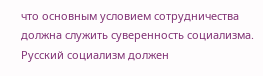что основным условием сотрудничества должна служить суверенность социализма. Русский социализм должен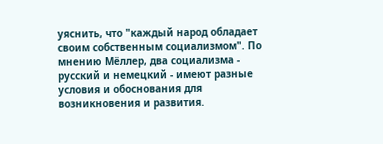уяснить, что "каждый народ обладает своим собственным социализмом". По мнению Мёллер, два социализма - русский и немецкий - имеют разные условия и обоснования для возникновения и развития.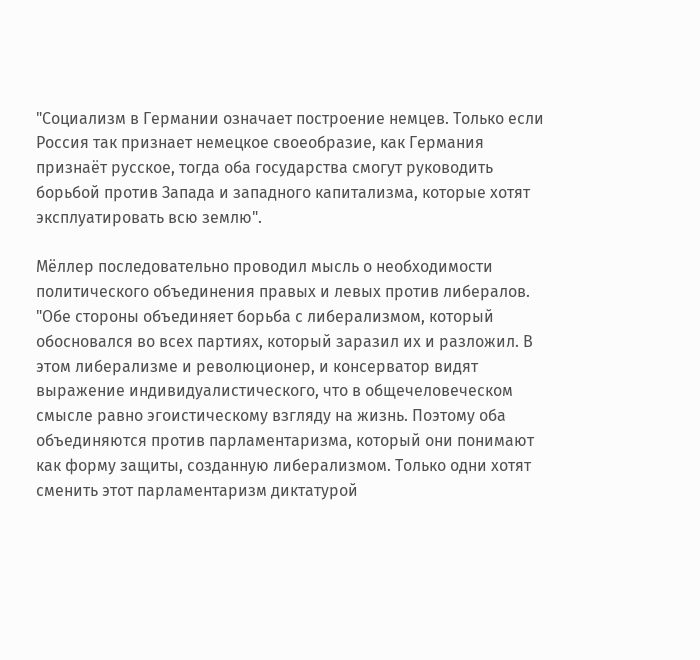"Социализм в Германии означает построение немцев. Только если Россия так признает немецкое своеобразие, как Германия признаёт русское, тогда оба государства смогут руководить борьбой против Запада и западного капитализма, которые хотят эксплуатировать всю землю".

Мёллер последовательно проводил мысль о необходимости политического объединения правых и левых против либералов. "Обе стороны объединяет борьба с либерализмом, который обосновался во всех партиях, который заразил их и разложил. В этом либерализме и революционер, и консерватор видят выражение индивидуалистического, что в общечеловеческом смысле равно эгоистическому взгляду на жизнь. Поэтому оба объединяются против парламентаризма, который они понимают как форму защиты, созданную либерализмом. Только одни хотят сменить этот парламентаризм диктатурой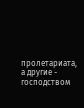пролетариата, а другие - господством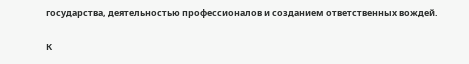государства, деятельностью профессионалов и созданием ответственных вождей.

К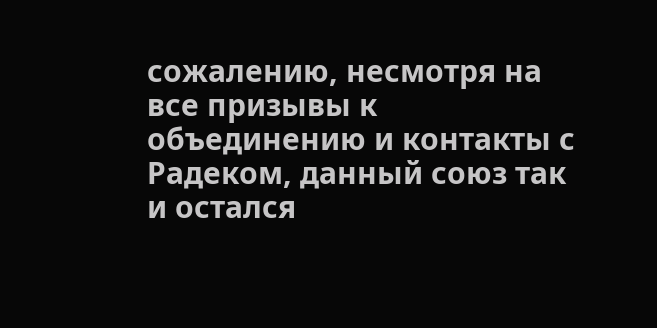сожалению, несмотря на все призывы к объединению и контакты с Радеком, данный союз так и остался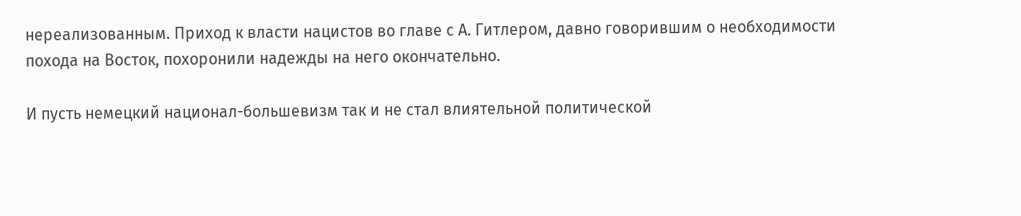нереализованным. Приход к власти нацистов во главе с А. Гитлером, давно говорившим о необходимости похода на Восток, похоронили надежды на него окончательно.

И пусть немецкий национал-большевизм так и не стал влиятельной политической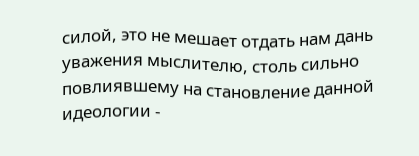силой, это не мешает отдать нам дань уважения мыслителю, столь сильно повлиявшему на становление данной идеологии -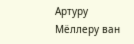Артуру Мёллеру ван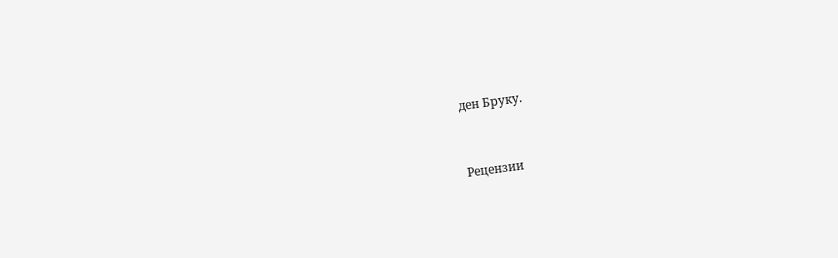ден Бруку.


Рецензии